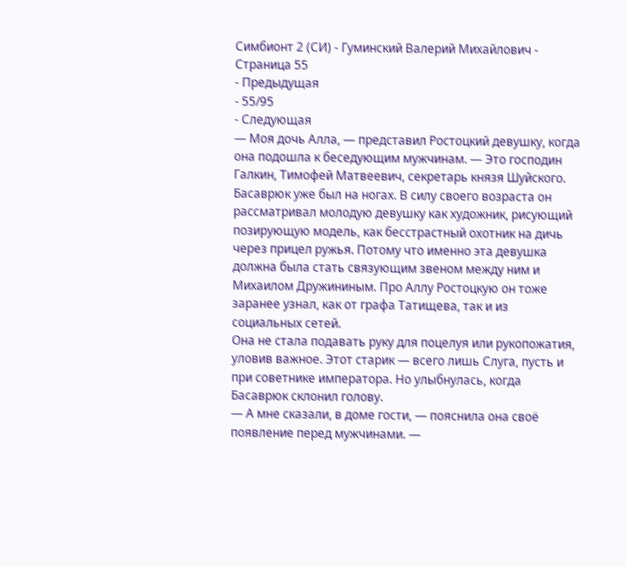Симбионт 2 (СИ) - Гуминский Валерий Михайлович - Страница 55
- Предыдущая
- 55/95
- Следующая
— Моя дочь Алла, — представил Ростоцкий девушку, когда она подошла к беседующим мужчинам. — Это господин Галкин, Тимофей Матвеевич, секретарь князя Шуйского.
Басаврюк уже был на ногах. В силу своего возраста он рассматривал молодую девушку как художник, рисующий позирующую модель, как бесстрастный охотник на дичь через прицел ружья. Потому что именно эта девушка должна была стать связующим звеном между ним и Михаилом Дружининым. Про Аллу Ростоцкую он тоже заранее узнал, как от графа Татищева, так и из социальных сетей.
Она не стала подавать руку для поцелуя или рукопожатия, уловив важное. Этот старик — всего лишь Слуга, пусть и при советнике императора. Но улыбнулась, когда Басаврюк склонил голову.
— А мне сказали, в доме гости, — пояснила она своё появление перед мужчинами. —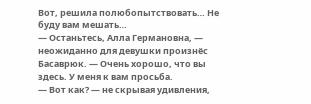Вот, решила полюбопытствовать… Не буду вам мешать…
— Останьтесь, Алла Германовна, — неожиданно для девушки произнёс Басаврюк. — Очень хорошо, что вы здесь. У меня к вам просьба.
— Вот как? — не скрывая удивления,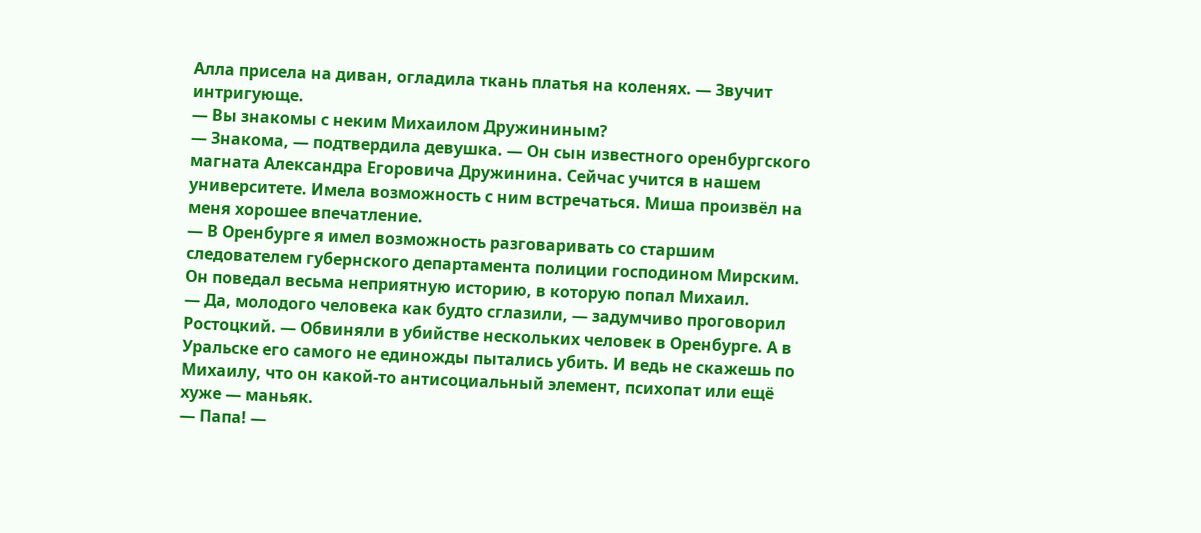Алла присела на диван, огладила ткань платья на коленях. — Звучит интригующе.
— Вы знакомы с неким Михаилом Дружининым?
— Знакома, — подтвердила девушка. — Он сын известного оренбургского магната Александра Егоровича Дружинина. Сейчас учится в нашем университете. Имела возможность с ним встречаться. Миша произвёл на меня хорошее впечатление.
— В Оренбурге я имел возможность разговаривать со старшим следователем губернского департамента полиции господином Мирским. Он поведал весьма неприятную историю, в которую попал Михаил.
— Да, молодого человека как будто сглазили, — задумчиво проговорил Ростоцкий. — Обвиняли в убийстве нескольких человек в Оренбурге. А в Уральске его самого не единожды пытались убить. И ведь не скажешь по Михаилу, что он какой-то антисоциальный элемент, психопат или ещё хуже — маньяк.
— Папа! —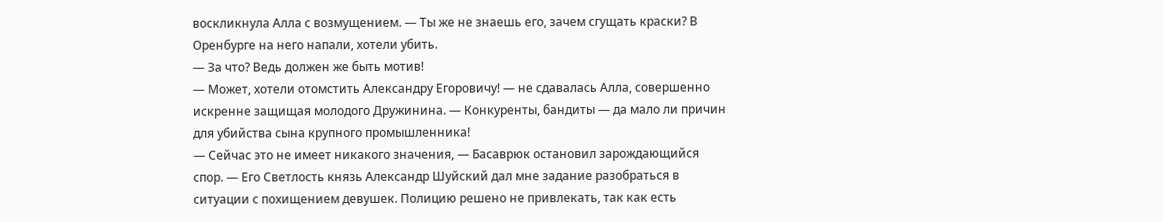воскликнула Алла с возмущением. — Ты же не знаешь его, зачем сгущать краски? В Оренбурге на него напали, хотели убить.
— За что? Ведь должен же быть мотив!
— Может, хотели отомстить Александру Егоровичу! — не сдавалась Алла, совершенно искренне защищая молодого Дружинина. — Конкуренты, бандиты — да мало ли причин для убийства сына крупного промышленника!
— Сейчас это не имеет никакого значения, — Басаврюк остановил зарождающийся спор. — Его Светлость князь Александр Шуйский дал мне задание разобраться в ситуации с похищением девушек. Полицию решено не привлекать, так как есть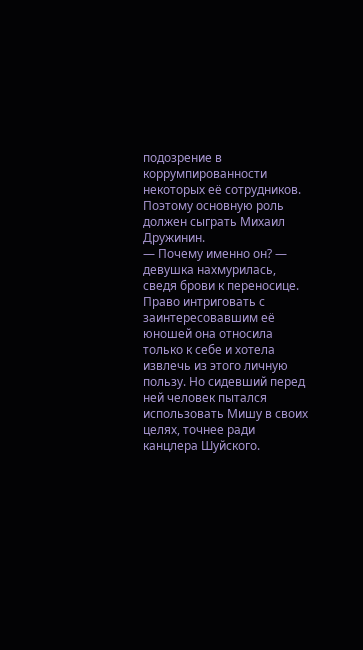подозрение в коррумпированности некоторых её сотрудников. Поэтому основную роль должен сыграть Михаил Дружинин.
— Почему именно он? — девушка нахмурилась, сведя брови к переносице. Право интриговать с заинтересовавшим её юношей она относила только к себе и хотела извлечь из этого личную пользу. Но сидевший перед ней человек пытался использовать Мишу в своих целях, точнее ради канцлера Шуйского.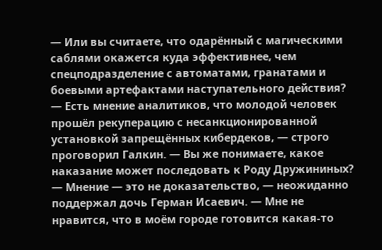— Или вы считаете, что одарённый с магическими саблями окажется куда эффективнее, чем спецподразделение с автоматами, гранатами и боевыми артефактами наступательного действия?
— Есть мнение аналитиков, что молодой человек прошёл рекуперацию с несанкционированной установкой запрещённых кибердеков, — строго проговорил Галкин. — Вы же понимаете, какое наказание может последовать к Роду Дружининых?
— Мнение — это не доказательство, — неожиданно поддержал дочь Герман Исаевич. — Мне не нравится, что в моём городе готовится какая-то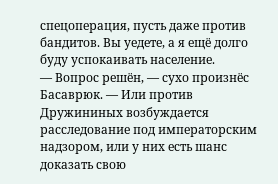спецоперация, пусть даже против бандитов. Вы уедете, а я ещё долго буду успокаивать население.
— Вопрос решён, — сухо произнёс Басаврюк. — Или против Дружининых возбуждается расследование под императорским надзором, или у них есть шанс доказать свою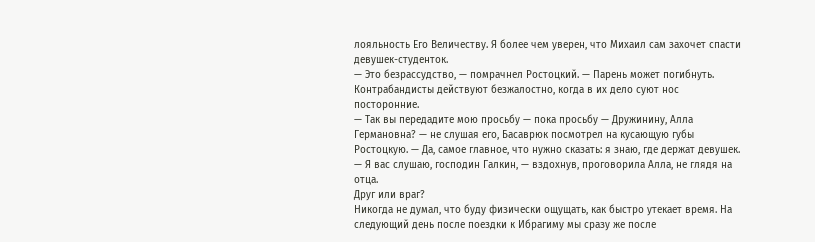лояльность Его Величеству. Я более чем уверен, что Михаил сам захочет спасти девушек-студенток.
— Это безрассудство, — помрачнел Ростоцкий. — Парень может погибнуть. Контрабандисты действуют безжалостно, когда в их дело суют нос посторонние.
— Так вы передадите мою просьбу — пока просьбу — Дружинину, Алла Германовна? — не слушая его, Басаврюк посмотрел на кусающую губы Ростоцкую. — Да, самое главное, что нужно сказать: я знаю, где держат девушек.
— Я вас слушаю, господин Галкин, — вздохнув, проговорила Алла, не глядя на отца.
Друг или враг?
Никогда не думал, что буду физически ощущать, как быстро утекает время. На следующий день после поездки к Ибрагиму мы сразу же после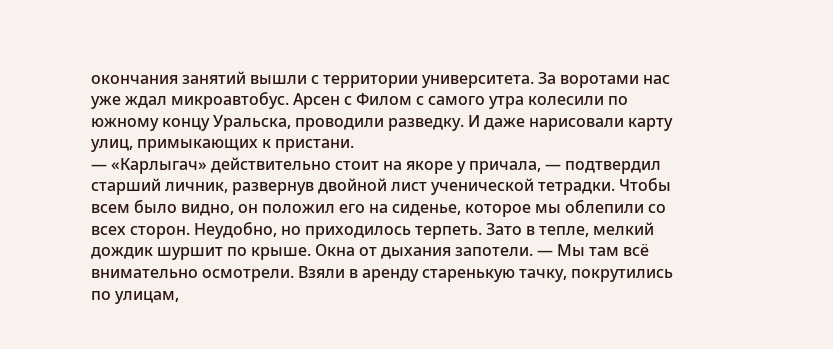окончания занятий вышли с территории университета. За воротами нас уже ждал микроавтобус. Арсен с Филом с самого утра колесили по южному концу Уральска, проводили разведку. И даже нарисовали карту улиц, примыкающих к пристани.
— «Карлыгач» действительно стоит на якоре у причала, — подтвердил старший личник, развернув двойной лист ученической тетрадки. Чтобы всем было видно, он положил его на сиденье, которое мы облепили со всех сторон. Неудобно, но приходилось терпеть. Зато в тепле, мелкий дождик шуршит по крыше. Окна от дыхания запотели. — Мы там всё внимательно осмотрели. Взяли в аренду старенькую тачку, покрутились по улицам,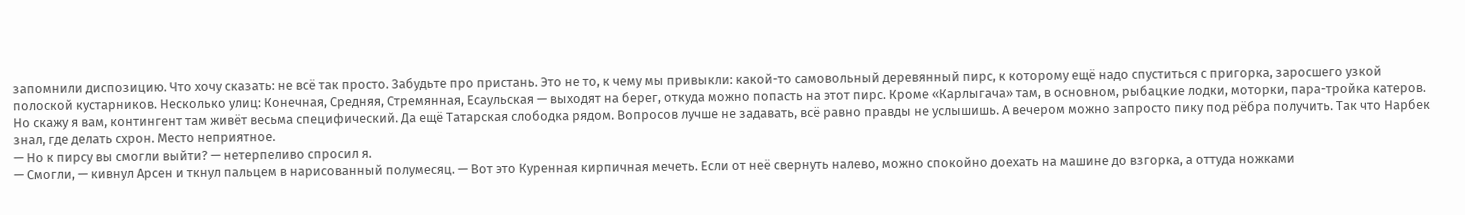запомнили диспозицию. Что хочу сказать: не всё так просто. Забудьте про пристань. Это не то, к чему мы привыкли: какой-то самовольный деревянный пирс, к которому ещё надо спуститься с пригорка, заросшего узкой полоской кустарников. Несколько улиц: Конечная, Средняя, Стремянная, Есаульская — выходят на берег, откуда можно попасть на этот пирс. Кроме «Карлыгача» там, в основном, рыбацкие лодки, моторки, пара-тройка катеров. Но скажу я вам, контингент там живёт весьма специфический. Да ещё Татарская слободка рядом. Вопросов лучше не задавать, всё равно правды не услышишь. А вечером можно запросто пику под рёбра получить. Так что Нарбек знал, где делать схрон. Место неприятное.
— Но к пирсу вы смогли выйти? — нетерпеливо спросил я.
— Смогли, — кивнул Арсен и ткнул пальцем в нарисованный полумесяц. — Вот это Куренная кирпичная мечеть. Если от неё свернуть налево, можно спокойно доехать на машине до взгорка, а оттуда ножками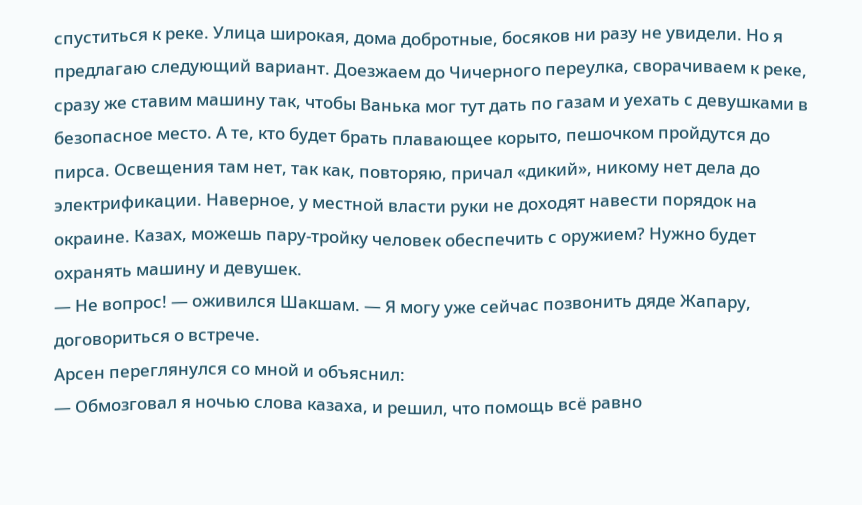спуститься к реке. Улица широкая, дома добротные, босяков ни разу не увидели. Но я предлагаю следующий вариант. Доезжаем до Чичерного переулка, сворачиваем к реке, сразу же ставим машину так, чтобы Ванька мог тут дать по газам и уехать с девушками в безопасное место. А те, кто будет брать плавающее корыто, пешочком пройдутся до пирса. Освещения там нет, так как, повторяю, причал «дикий», никому нет дела до электрификации. Наверное, у местной власти руки не доходят навести порядок на окраине. Казах, можешь пару-тройку человек обеспечить с оружием? Нужно будет охранять машину и девушек.
— Не вопрос! — оживился Шакшам. — Я могу уже сейчас позвонить дяде Жапару, договориться о встрече.
Арсен переглянулся со мной и объяснил:
— Обмозговал я ночью слова казаха, и решил, что помощь всё равно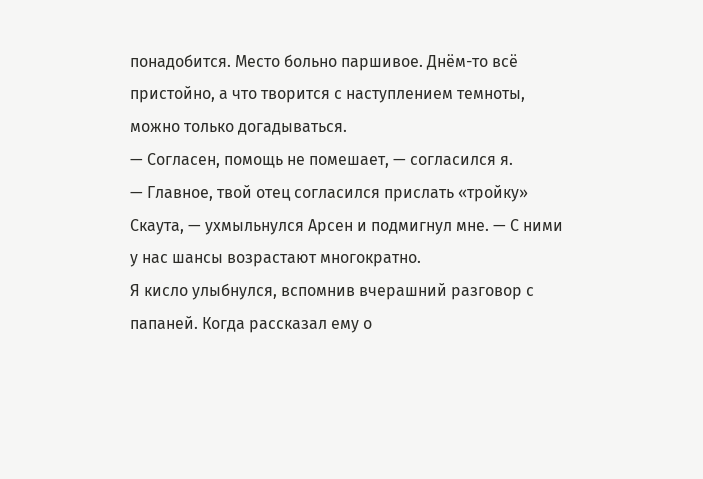понадобится. Место больно паршивое. Днём-то всё пристойно, а что творится с наступлением темноты, можно только догадываться.
— Согласен, помощь не помешает, — согласился я.
— Главное, твой отец согласился прислать «тройку» Скаута, — ухмыльнулся Арсен и подмигнул мне. — С ними у нас шансы возрастают многократно.
Я кисло улыбнулся, вспомнив вчерашний разговор с папаней. Когда рассказал ему о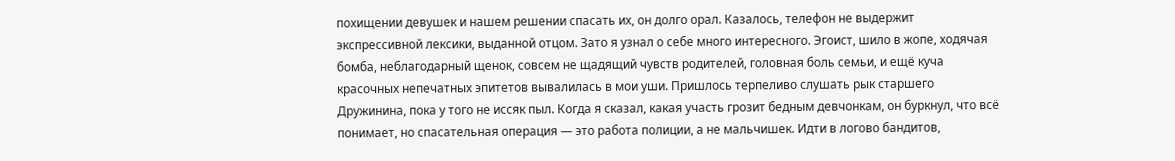похищении девушек и нашем решении спасать их, он долго орал. Казалось, телефон не выдержит экспрессивной лексики, выданной отцом. Зато я узнал о себе много интересного. Эгоист, шило в жопе, ходячая бомба, неблагодарный щенок, совсем не щадящий чувств родителей, головная боль семьи, и ещё куча красочных непечатных эпитетов вывалилась в мои уши. Пришлось терпеливо слушать рык старшего Дружинина, пока у того не иссяк пыл. Когда я сказал, какая участь грозит бедным девчонкам, он буркнул, что всё понимает, но спасательная операция — это работа полиции, а не мальчишек. Идти в логово бандитов,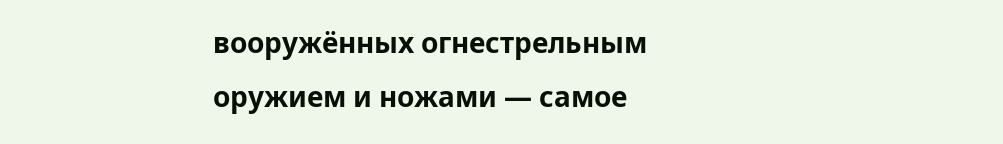вооружённых огнестрельным оружием и ножами — самое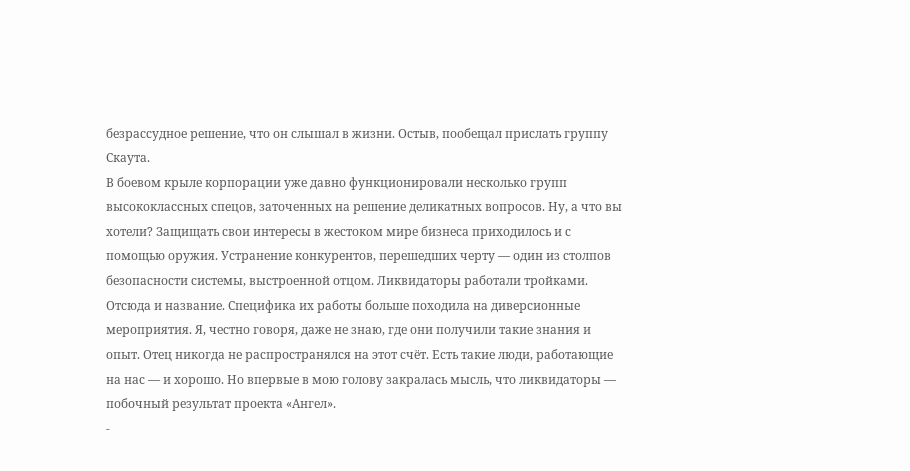безрассудное решение, что он слышал в жизни. Остыв, пообещал прислать группу Скаута.
В боевом крыле корпорации уже давно функционировали несколько групп высококлассных спецов, заточенных на решение деликатных вопросов. Ну, а что вы хотели? Защищать свои интересы в жестоком мире бизнеса приходилось и с помощью оружия. Устранение конкурентов, перешедших черту — один из столпов безопасности системы, выстроенной отцом. Ликвидаторы работали тройками. Отсюда и название. Специфика их работы больше походила на диверсионные мероприятия. Я, честно говоря, даже не знаю, где они получили такие знания и опыт. Отец никогда не распространялся на этот счёт. Есть такие люди, работающие на нас — и хорошо. Но впервые в мою голову закралась мысль, что ликвидаторы — побочный результат проекта «Ангел».
-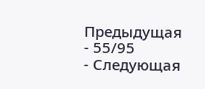Предыдущая
- 55/95
- Следующая